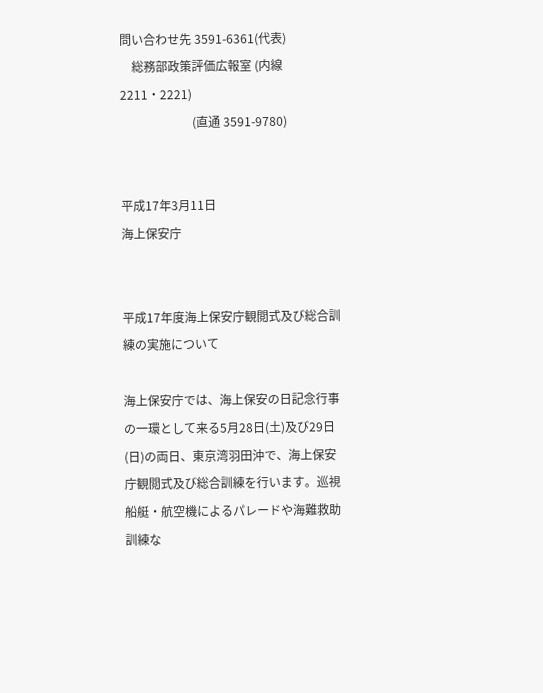問い合わせ先 3591-6361(代表)
    総務部政策評価広報室 (内線2211・2221)
                        (直通 3591-9780)


平成17年3月11日
海上保安庁


平成17年度海上保安庁観閲式及び総合訓練の実施について

海上保安庁では、海上保安の日記念行事の一環として来る5月28日(土)及び29日(日)の両日、東京湾羽田沖で、海上保安庁観閲式及び総合訓練を行います。巡視船艇・航空機によるパレードや海難救助訓練な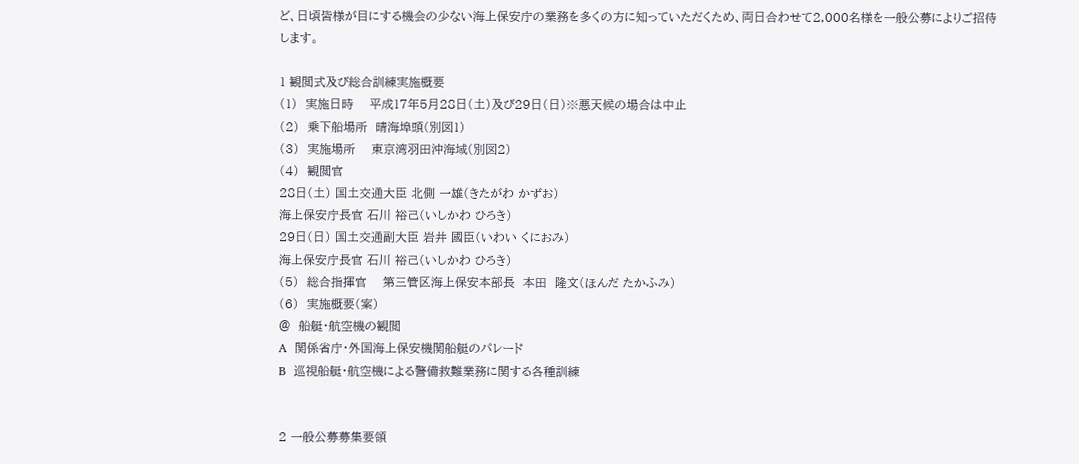ど、日頃皆様が目にする機会の少ない海上保安庁の業務を多くの方に知っていただくため、両日合わせて2,000名様を一般公募によりご招待します。

1 観閲式及び総合訓練実施概要
(1)  実施日時    平成17年5月28日(土)及び29日(日)※悪天候の場合は中止
(2)  乗下船場所  晴海埠頭(別図1)
(3)  実施場所    東京湾羽田沖海域(別図2)
(4)  観閲官
28日(土) 国土交通大臣 北側 一雄(きたがわ かずお)
海上保安庁長官 石川 裕己(いしかわ ひろき)
29日(日) 国土交通副大臣 岩井 國臣(いわい くにおみ)
海上保安庁長官 石川 裕己(いしかわ ひろき)
(5)  総合指揮官    第三管区海上保安本部長  本田  隆文(ほんだ たかふみ)
(6)  実施概要(案)
@  船艇・航空機の観閲
A  関係省庁・外国海上保安機関船艇のパレード
B  巡視船艇・航空機による警備救難業務に関する各種訓練


2 一般公募募集要領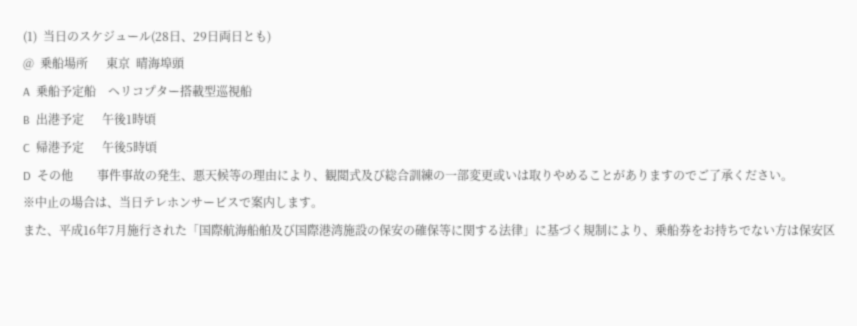(1)  当日のスケジュール(28日、29日両日とも)
@  乗船場所      東京  晴海埠頭
A  乗船予定船    ヘリコプター搭載型巡視船
B  出港予定      午後1時頃
C  帰港予定      午後5時頃
D  その他        事件事故の発生、悪天候等の理由により、観閲式及び総合訓練の一部変更或いは取りやめることがありますのでご了承ください。
※中止の場合は、当日テレホンサービスで案内します。
また、平成16年7月施行された「国際航海船舶及び国際港湾施設の保安の確保等に関する法律」に基づく規制により、乗船券をお持ちでない方は保安区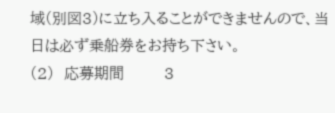域(別図3)に立ち入ることができませんので、当日は必ず乗船券をお持ち下さい。
(2)  応募期間        3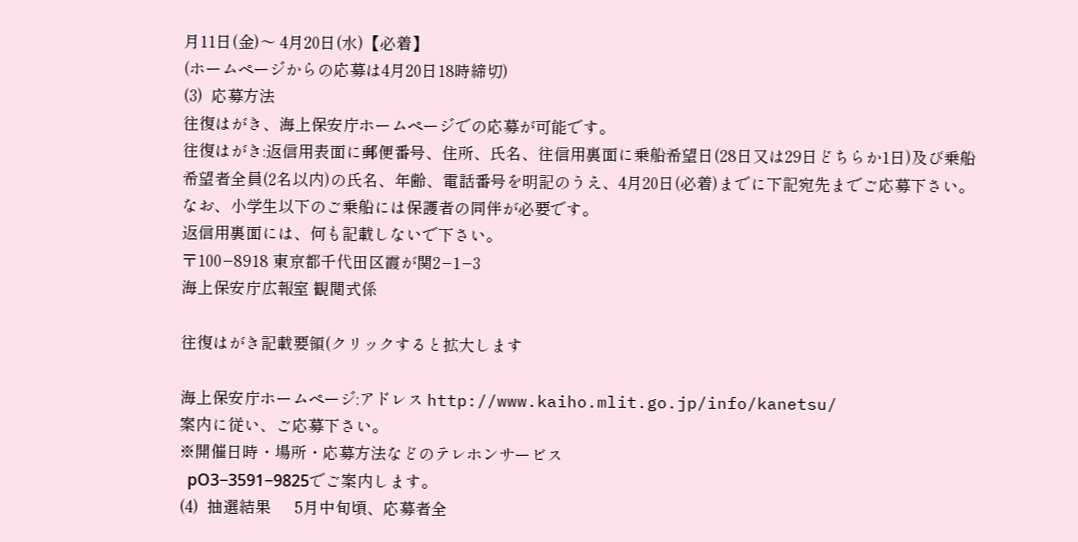月11日(金)〜 4月20日(水)【必着】
(ホームページからの応募は4月20日18時締切)
(3)  応募方法
往復はがき、海上保安庁ホームページでの応募が可能です。
往復はがき:返信用表面に郵便番号、住所、氏名、往信用裏面に乗船希望日(28日又は29日どちらか1日)及び乗船希望者全員(2名以内)の氏名、年齢、電話番号を明記のうえ、4月20日(必着)までに下記宛先までご応募下さい。なお、小学生以下のご乗船には保護者の同伴が必要です。
返信用裏面には、何も記載しないで下さい。
〒100−8918 東京都千代田区霞が関2−1−3
海上保安庁広報室 観閲式係

往復はがき記載要領(クリックすると拡大します

海上保安庁ホームページ:アドレス http://www.kaiho.mlit.go.jp/info/kanetsu/
案内に従い、ご応募下さい。
※開催日時・場所・応募方法などのテレホンサービス
  рO3−3591−9825でご案内します。
(4)  抽選結果      5月中旬頃、応募者全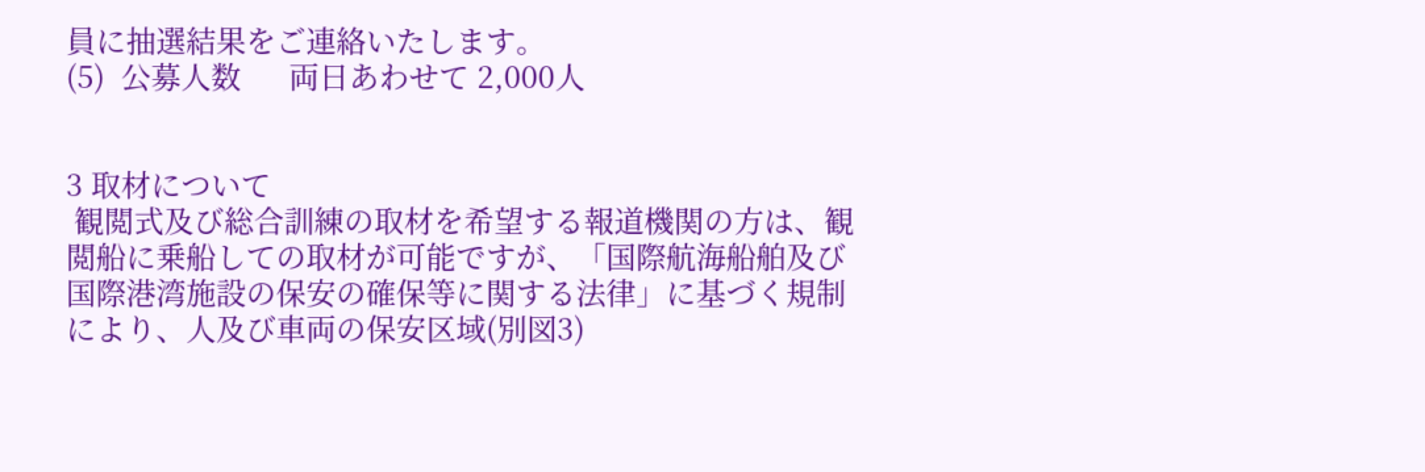員に抽選結果をご連絡いたします。
(5)  公募人数      両日あわせて 2,000人


3 取材について
 観閲式及び総合訓練の取材を希望する報道機関の方は、観閲船に乗船しての取材が可能ですが、「国際航海船舶及び国際港湾施設の保安の確保等に関する法律」に基づく規制により、人及び車両の保安区域(別図3)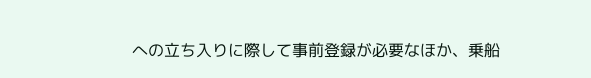への立ち入りに際して事前登録が必要なほか、乗船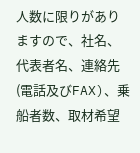人数に限りがありますので、社名、代表者名、連絡先(電話及びFAX)、乗船者数、取材希望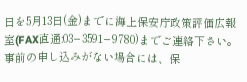日を5月13日(金)までに海上保安庁政策評価広報室(FAX直通:03−3591−9780)までご連絡下さい。事前の申し込みがない場合には、保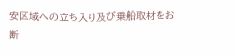安区域への立ち入り及び乗船取材をお断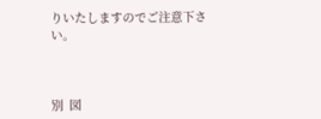りいたしますのでご注意下さい。



別  図